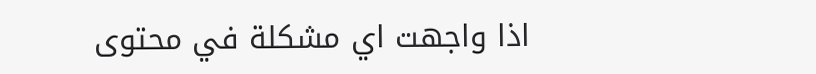اذا واجهت اي مشكلة في محتوى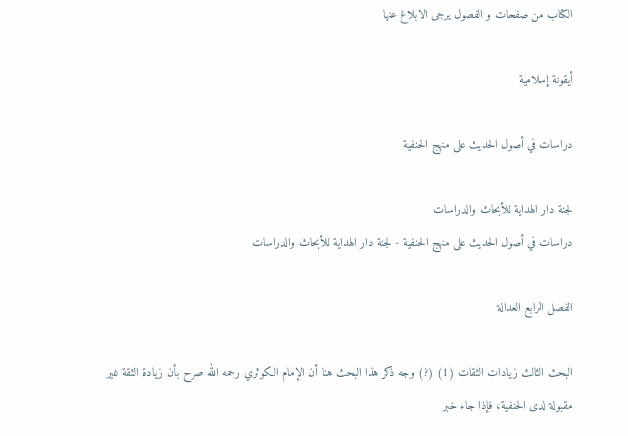الكتاب من صفحات و الفصول يرجى الابلاغ عنها

أيقونة إسلامية

دراسات في أصول الحديث على منهج الحنفية

لجنة دار الهداية للأبحاث والدراسات
دراسات في أصول الحديث على منهج الحنفية - لجنة دار الهداية للأبحاث والدراسات

الفصل الرابع العدالة

البحث الثالث زيادات الثقات (1) (?) وجه ذكر هذا البحث هنا أن الإمام الكوثري رحمه الله صرح بأن زيادة الثقة غير مقبولة لدى الحنفية، فإذا جاء خبر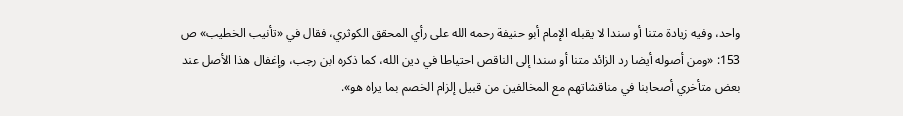واحد، وفيه زيادة متنا أو سندا لا يقبله الإمام أبو حنيفة رحمه الله على رأي المحقق الكوثري، فقال في «تأنيب الخطيب» ص 153: «ومن أصوله أيضا رد الزائد متنا أو سندا إلى الناقص احتياطا في دين الله، كما ذكره ابن رجب، وإغفال هذا الأصل عند بعض متأخري أصحابنا في مناقشاتهم مع المخالفين من قبيل إلزام الخصم بما يراه هو».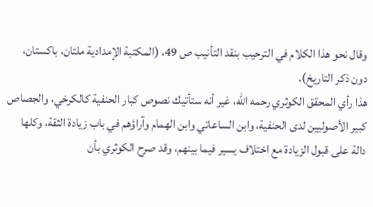وقال نحو هذا الكلام في الترحيب بنقد التأنيب ص 49، (المكتبة الإمدادية ملتان، باکستان، دون ذكر التاريخ).
هذا رأي المحقق الكوثري رحمه الله، غير أنه ستأتيك نصوص كبار الحنفية كالكرخي، والجصاص كبير الأصوليين لدى الحنفية، وابن الساعاتي وابن الهمام وآراؤهم في باب زيادة الثقة، وكلها دالة على قبول الزيادة مع اختلاف يسير فيما بينهم، وقد صرح الكوثري بأن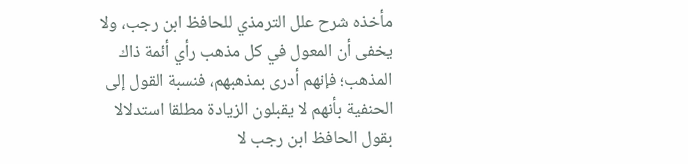مأخذه شرح علل الترمذي للحافظ ابن رجب، ولا يخفى أن المعول في كل مذهب رأي أئمة ذاك المذهب؛ فإنهم أدرى بمذهبهم، فنسبة القول إلى الحنفية بأنهم لا يقبلون الزيادة مطلقا استدلالا بقول الحافظ ابن رجب لا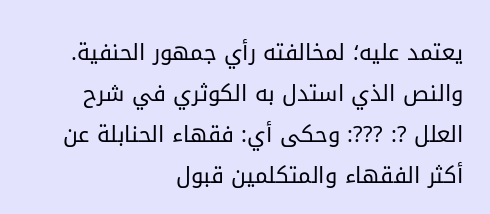يعتمد عليه؛ لمخالفته رأي جمهور الحنفية.
والنص الذي استدل به الكوثري في شرح العلل ?: ???: وحكى أي: فقهاء الحنابلة عن أكثر الفقهاء والمتكلمين قبول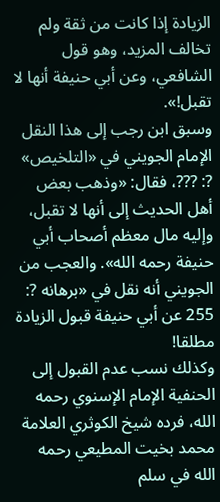الزيادة إذا كانت من ثقة ولم تخالف المزيد، وهو قول الشافعي، وعن أبي حنيفة أنها لا تقبل!».
وسبق ابن رجب إلى هذا النقل الإمام الجويني في «التلخيص» ?: ???، فقال: «وذهب بعض أهل الحديث إلى أنها لا تقبل، وإليه مال معظم أصحاب أبي حنيفة رحمه الله». والعجب من الجويني أنه نقل في «برهانه ?: 255 عن أبي حنيفة قبول الزيادة مطلقا!
وكذلك نسب عدم القبول إلى الحنفية الإمام الإسنوي رحمه الله، فرده شيخ الكوثري العلامة محمد بخيت المطيعي رحمه الله في سلم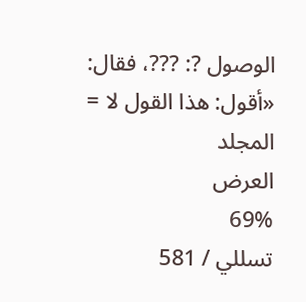الوصول ?: ???، فقال: «أقول: هذا القول لا =
المجلد
العرض
69%
تسللي / 581